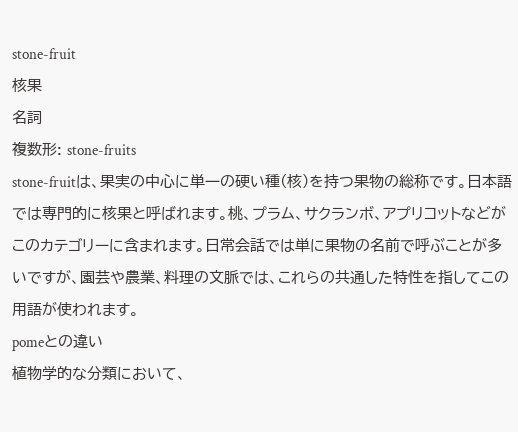stone-fruit
核果
名詞
複数形: stone-fruits
stone-fruitは、果実の中心に単一の硬い種(核)を持つ果物の総称です。日本語では専門的に核果と呼ばれます。桃、プラム、サクランボ、アプリコットなどがこのカテゴリーに含まれます。日常会話では単に果物の名前で呼ぶことが多いですが、園芸や農業、料理の文脈では、これらの共通した特性を指してこの用語が使われます。
pomeとの違い
植物学的な分類において、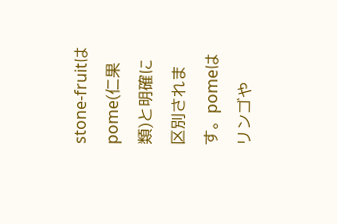stone-fruitはpome(仁果類)と明確に区別されます。pomeはリンゴや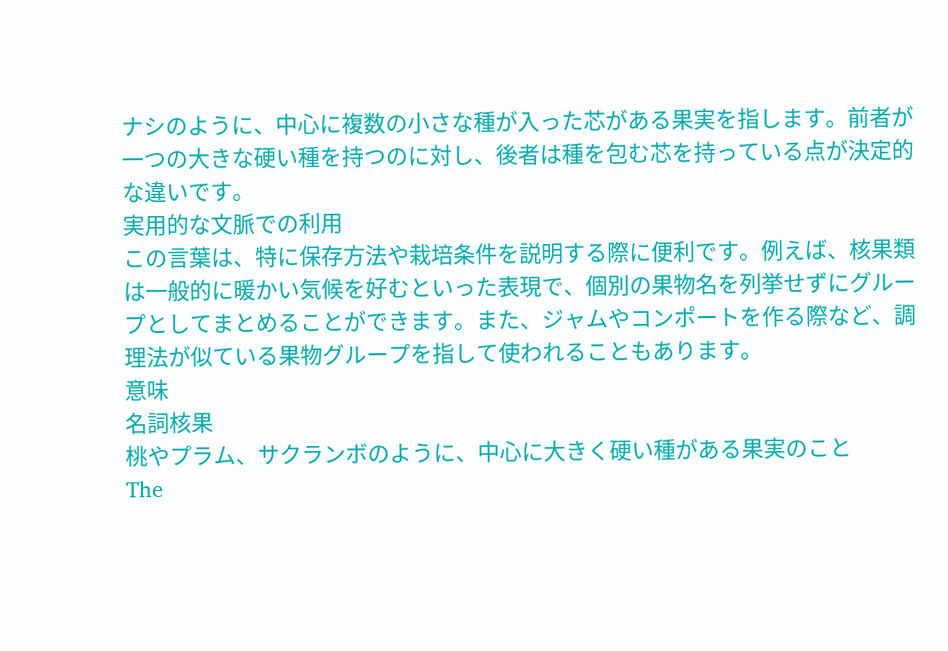ナシのように、中心に複数の小さな種が入った芯がある果実を指します。前者が一つの大きな硬い種を持つのに対し、後者は種を包む芯を持っている点が決定的な違いです。
実用的な文脈での利用
この言葉は、特に保存方法や栽培条件を説明する際に便利です。例えば、核果類は一般的に暖かい気候を好むといった表現で、個別の果物名を列挙せずにグループとしてまとめることができます。また、ジャムやコンポートを作る際など、調理法が似ている果物グループを指して使われることもあります。
意味
名詞核果
桃やプラム、サクランボのように、中心に大きく硬い種がある果実のこと
The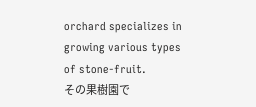orchard specializes in growing various types of stone-fruit.
その果樹園で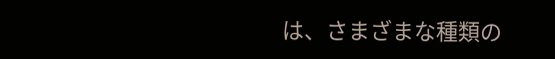は、さまざまな種類の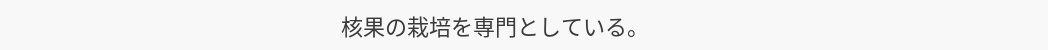核果の栽培を専門としている。